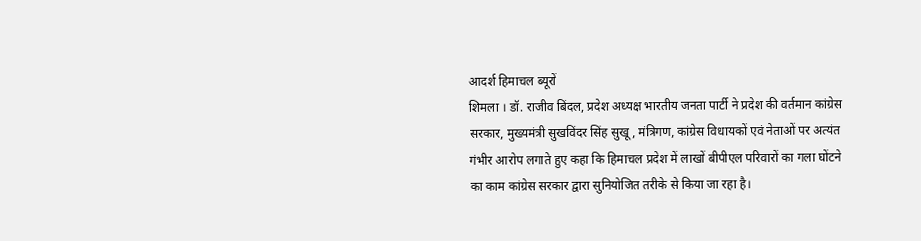आदर्श हिमाचल ब्यूरों
शिमला । डॉ. राजीव बिंदल, प्रदेश अध्यक्ष भारतीय जनता पार्टी ने प्रदेश की वर्तमान कांग्रेस सरकार, मुख्यमंत्री सुखविंदर सिंह सुखू, मंत्रिगण, कांग्रेस विधायकों एवं नेताओं पर अत्यंत गंभीर आरोप लगाते हुए कहा कि हिमाचल प्रदेश में लाखों बीपीएल परिवारों का गला घोंटने का काम कांग्रेस सरकार द्वारा सुनियोजित तरीके से किया जा रहा है।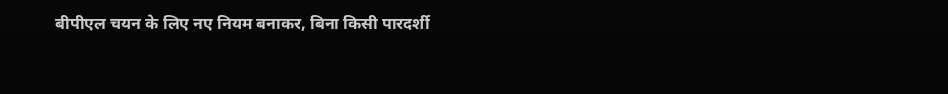बीपीएल चयन के लिए नए नियम बनाकर, बिना किसी पारदर्शी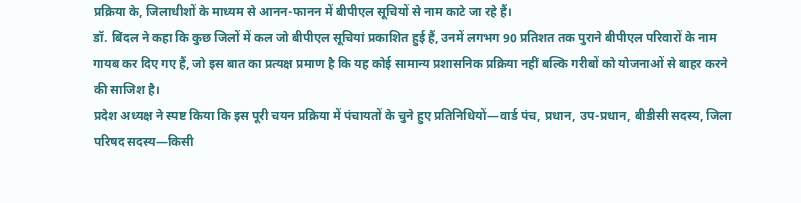प्रक्रिया के, जिलाधीशों के माध्यम से आनन-फानन में बीपीएल सूचियों से नाम काटे जा रहे हैं।
डॉ. बिंदल ने कहा कि कुछ जिलों में कल जो बीपीएल सूचियां प्रकाशित हुई हैं, उनमें लगभग 90 प्रतिशत तक पुराने बीपीएल परिवारों के नाम गायब कर दिए गए हैं, जो इस बात का प्रत्यक्ष प्रमाण है कि यह कोई सामान्य प्रशासनिक प्रक्रिया नहीं बल्कि गरीबों को योजनाओं से बाहर करने की साजिश है।
प्रदेश अध्यक्ष ने स्पष्ट किया कि इस पूरी चयन प्रक्रिया में पंचायतों के चुने हुए प्रतिनिधियों—वार्ड पंच, प्रधान, उप-प्रधान, बीडीसी सदस्य, जिला परिषद सदस्य—किसी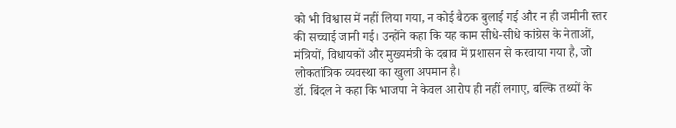को भी विश्वास में नहीं लिया गया, न कोई बैठक बुलाई गई और न ही जमीनी स्तर की सच्चाई जानी गई। उन्होंने कहा कि यह काम सीधे-सीधे कांग्रेस के नेताओं, मंत्रियों, विधायकों और मुख्यमंत्री के दबाव में प्रशासन से करवाया गया है, जो लोकतांत्रिक व्यवस्था का खुला अपमान है।
डॉ. बिंदल ने कहा कि भाजपा ने केवल आरोप ही नहीं लगाए, बल्कि तथ्यों के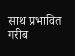साथ प्रभावित गरीब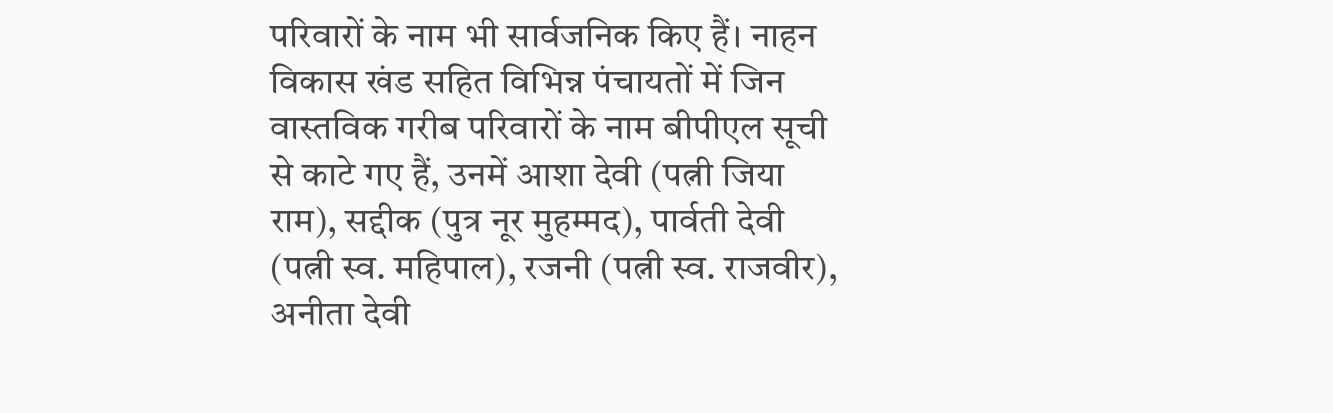परिवारों के नाम भी सार्वजनिक किए हैं। नाहन विकास खंड सहित विभिन्न पंचायतों में जिन वास्तविक गरीब परिवारों के नाम बीपीएल सूची से काटे गए हैं, उनमें आशा देवी (पत्नी जिया राम), सद्दीक (पुत्र नूर मुहम्मद), पार्वती देवी (पत्नी स्व. महिपाल), रजनी (पत्नी स्व. राजवीर), अनीता देवी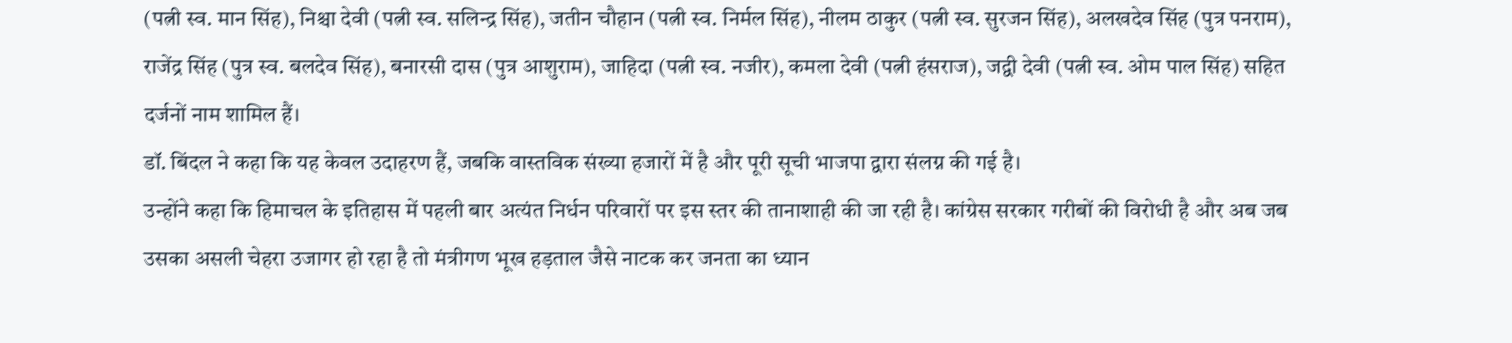(पत्नी स्व. मान सिंह), निश्चा देवी (पत्नी स्व. सलिन्द्र सिंह), जतीन चौहान (पत्नी स्व. निर्मल सिंह), नीलम ठाकुर (पत्नी स्व. सुरजन सिंह), अलखदेव सिंह (पुत्र पनराम), राजेंद्र सिंह (पुत्र स्व. बलदेव सिंह), बनारसी दास (पुत्र आशुराम), जाहिदा (पत्नी स्व. नजीर), कमला देवी (पत्नी हंसराज), जद्वी देवी (पत्नी स्व. ओम पाल सिंह) सहित दर्जनों नाम शामिल हैं।
डॉ. बिंदल ने कहा कि यह केवल उदाहरण हैं, जबकि वास्तविक संख्या हजारों में है और पूरी सूची भाजपा द्वारा संलग्न की गई है।
उन्होंने कहा कि हिमाचल के इतिहास में पहली बार अत्यंत निर्धन परिवारों पर इस स्तर की तानाशाही की जा रही है। कांग्रेस सरकार गरीबों की विरोधी है और अब जब उसका असली चेहरा उजागर हो रहा है तो मंत्रीगण भूख हड़ताल जैसे नाटक कर जनता का ध्यान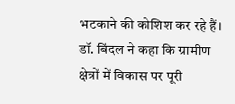भटकाने की कोशिश कर रहे हैं।
डॉ. बिंदल ने कहा कि ग्रामीण क्षेत्रों में विकास पर पूरी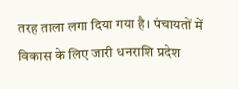तरह ताला लगा दिया गया है। पंचायतों में विकास के लिए जारी धनराशि प्रदेश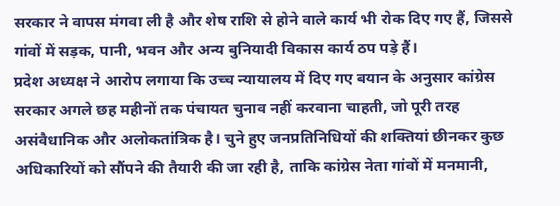सरकार ने वापस मंगवा ली है और शेष राशि से होने वाले कार्य भी रोक दिए गए हैं, जिससे गांवों में सड़क, पानी, भवन और अन्य बुनियादी विकास कार्य ठप पड़े हैं।
प्रदेश अध्यक्ष ने आरोप लगाया कि उच्च न्यायालय में दिए गए बयान के अनुसार कांग्रेस सरकार अगले छह महीनों तक पंचायत चुनाव नहीं करवाना चाहती, जो पूरी तरह असंवैधानिक और अलोकतांत्रिक है। चुने हुए जनप्रतिनिधियों की शक्तियां छीनकर कुछ अधिकारियों को सौंपने की तैयारी की जा रही है, ताकि कांग्रेस नेता गांवों में मनमानी,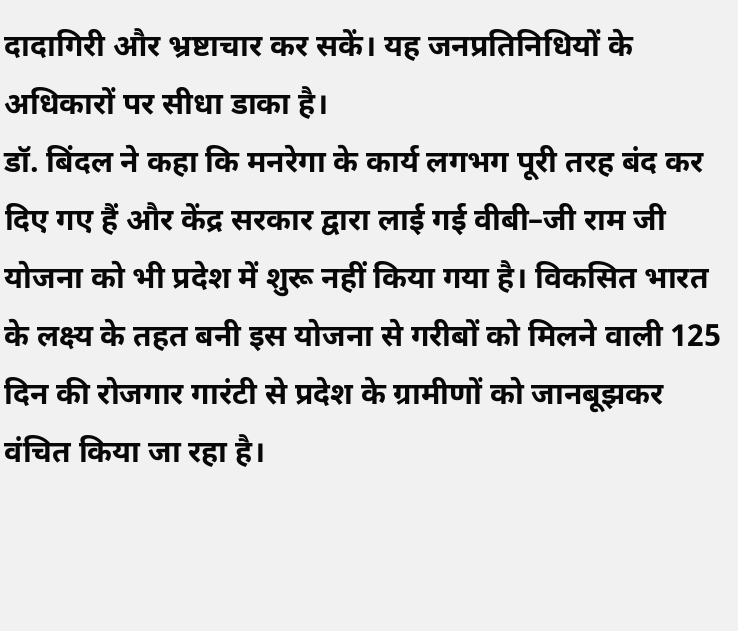दादागिरी और भ्रष्टाचार कर सकें। यह जनप्रतिनिधियों के अधिकारों पर सीधा डाका है।
डॉ. बिंदल ने कहा कि मनरेगा के कार्य लगभग पूरी तरह बंद कर दिए गए हैं और केंद्र सरकार द्वारा लाई गई वीबी–जी राम जी योजना को भी प्रदेश में शुरू नहीं किया गया है। विकसित भारत के लक्ष्य के तहत बनी इस योजना से गरीबों को मिलने वाली 125 दिन की रोजगार गारंटी से प्रदेश के ग्रामीणों को जानबूझकर वंचित किया जा रहा है।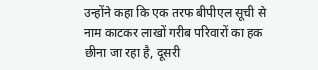उन्होंने कहा कि एक तरफ बीपीएल सूची से नाम काटकर लाखों गरीब परिवारों का हक छीना जा रहा है, दूसरी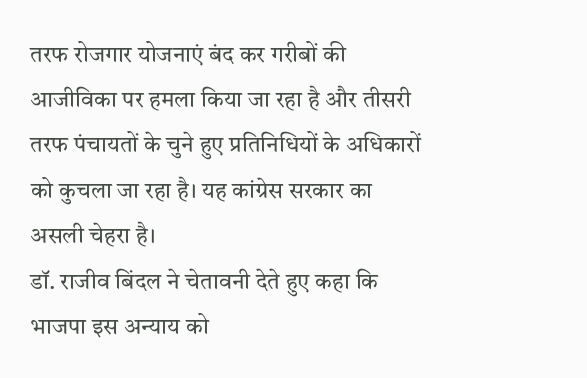तरफ रोजगार योजनाएं बंद कर गरीबों की आजीविका पर हमला किया जा रहा है और तीसरी तरफ पंचायतों के चुने हुए प्रतिनिधियों के अधिकारों को कुचला जा रहा है। यह कांग्रेस सरकार का असली चेहरा है।
डॉ. राजीव बिंदल ने चेतावनी देते हुए कहा कि भाजपा इस अन्याय को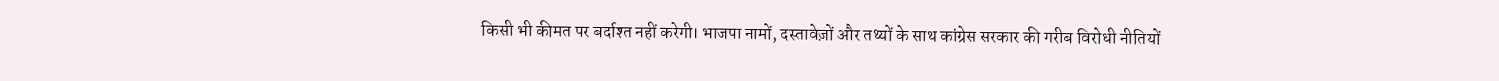किसी भी कीमत पर बर्दाश्त नहीं करेगी। भाजपा नामों, दस्तावेज़ों और तथ्यों के साथ कांग्रेस सरकार की गरीब विरोधी नीतियों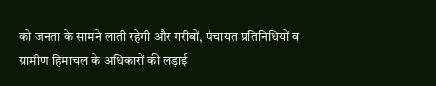को जनता के सामने लाती रहेगी और गरीबों, पंचायत प्रतिनिधियों व ग्रामीण हिमाचल के अधिकारों की लड़ाई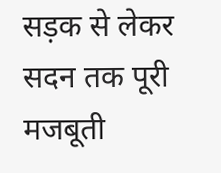सड़क से लेकर सदन तक पूरी मजबूती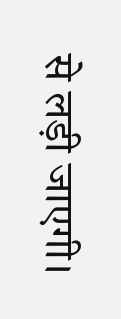से लड़ी जाएगी।